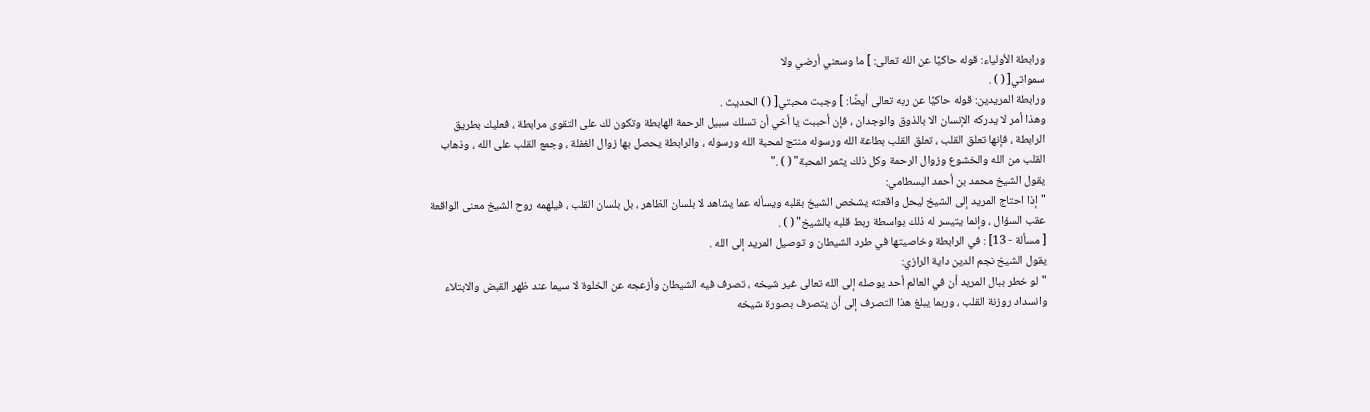ورابطة الأولياء: قوله حاكيًا عن الله تعالى: ] ما وسعني أرضي ولا
سمواتي[ ( ) .
ورابطة المريدين: قوله حاكيًا عن ربه تعالى أيضًا: ] وجبت محبتي[ ( ) الحديث .
وهذا أمر لا يدركه الإنسان الا بالذوق والوجدان ، فإن أحببت يا أخي أن تسلك سبيل الرحمة الهابطة وتكون لك على التقوى مرابطة ، فعليك بطريق الرابطة ، فإنها تعلق القلب ، تعلق القلب بطاعة الله ورسوله منتج لمحبة الله ورسوله ، والرابطة يحصل بها زوال الغفلة ، وجمع القلب على الله ، وذهاب القلب من الله والخشوع وزوال الرحمة وكل ذلك يثمر المحبة" ( ) ."
يقول الشيخ محمد بن أحمد البسطامي:
"إذا احتاج المريد إلى الشيخ ليحل واقعته يشخص الشيخ بقلبه ويسأله عما يشاهد لا بلسان الظاهر ، بل بلسان القلب ، فيلهمه روح الشيخ معنى الواقعة عقب السؤال ، وإنما يتيسر له ذلك بواسطة ربط قلبه بالشيخ" ( ) .
[ مسألة - 13] : في الرابطة وخاصيتها في طرد الشيطان و توصيل المريد إلى الله .
يقول الشيخ نجم الدين داية الرازي:
"لو خطر ببال المريد أن في العالم أحد يوصله إلى الله تعالى غير شيخه ، تصرف فيه الشيطان وأزعجه عن الخلوة لا سيما عند ظهر القبض والابتلاء وانسداد روزنة القلب ، وربما يبلغ هذا التصرف إلى أن يتصرف بصورة شيخه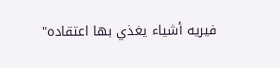فيريه أشياء يغذي بها اعتقاده"